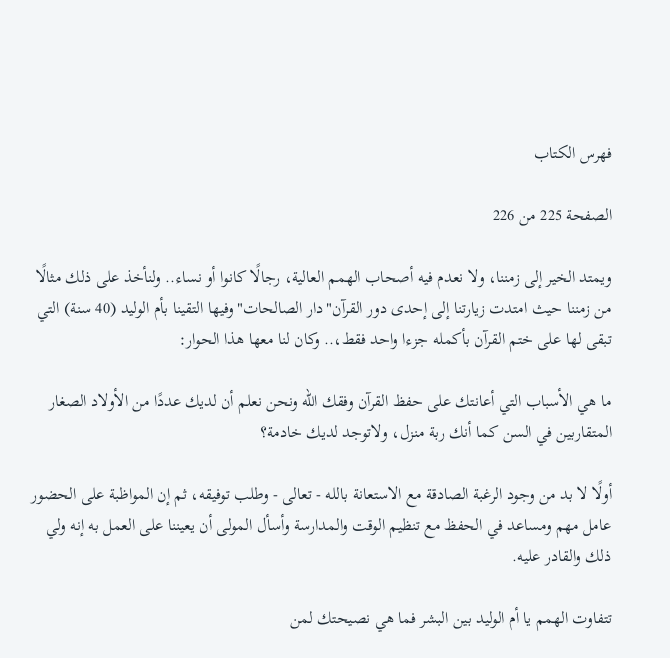فهرس الكتاب

الصفحة 225 من 226

ويمتد الخير إلى زمننا، ولا نعدم فيه أصحاب الهمم العالية، رجالًا كانوا أو نساء.. ولنأخذ على ذلك مثالًا من زمننا حيث امتدت زيارتنا إلى إحدى دور القرآن"دار الصالحات"وفيها التقينا بأم الوليد (40 سنة) التي تبقى لها على ختم القرآن بأكمله جزءا واحد فقط،.. وكان لنا معها هذا الحوار:

ما هي الأسباب التي أعانتك على حفظ القرآن وفقك الله ونحن نعلم أن لديك عددًا من الأولاد الصغار المتقاربين في السن كما أنك ربة منزل، ولاتوجد لديك خادمة؟

أولًا لا بد من وجود الرغبة الصادقة مع الاستعانة بالله - تعالى - وطلب توفيقه، ثم إن المواظبة على الحضور عامل مهم ومساعد في الحفظ مع تنظيم الوقت والمدارسة وأسأل المولى أن يعيننا على العمل به إنه ولي ذلك والقادر عليه.

تتفاوت الهمم يا أم الوليد بين البشر فما هي نصيحتك لمن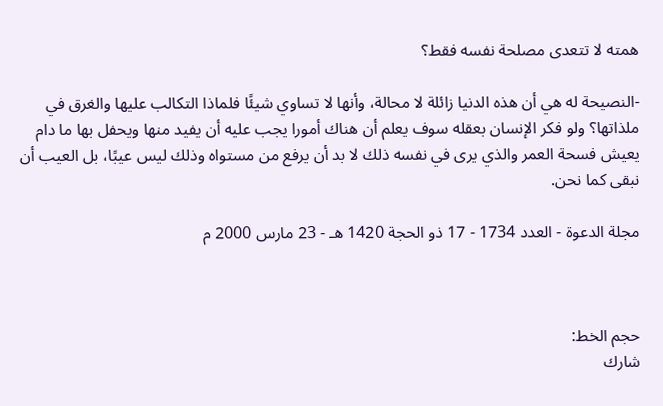همته لا تتعدى مصلحة نفسه فقط؟

-النصيحة له هي أن هذه الدنيا زائلة لا محالة، وأنها لا تساوي شيئًا فلماذا التكالب عليها والغرق في ملذاتها؟ ولو فكر الإنسان بعقله سوف يعلم أن هناك أمورا يجب عليه أن يفيد منها ويحفل بها ما دام يعيش فسحة العمر والذي يرى في نفسه ذلك لا بد أن يرفع من مستواه وذلك ليس عيبًا، بل العيب أن نبقى كما نحن.

مجلة الدعوة - العدد 1734 - 17 ذو الحجة 1420 هـ - 23 مارس 2000 م



حجم الخط:
شارك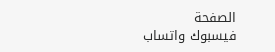الصفحة
فيسبوك واتساب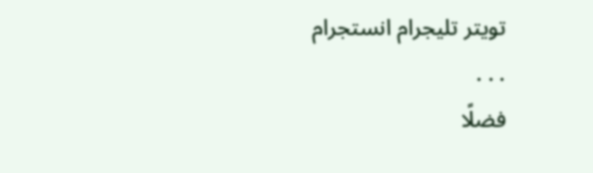تويتر تليجرام انستجرام
. . .
فضلًا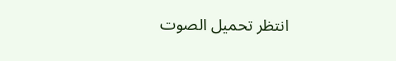انتظر تحميل الصوت